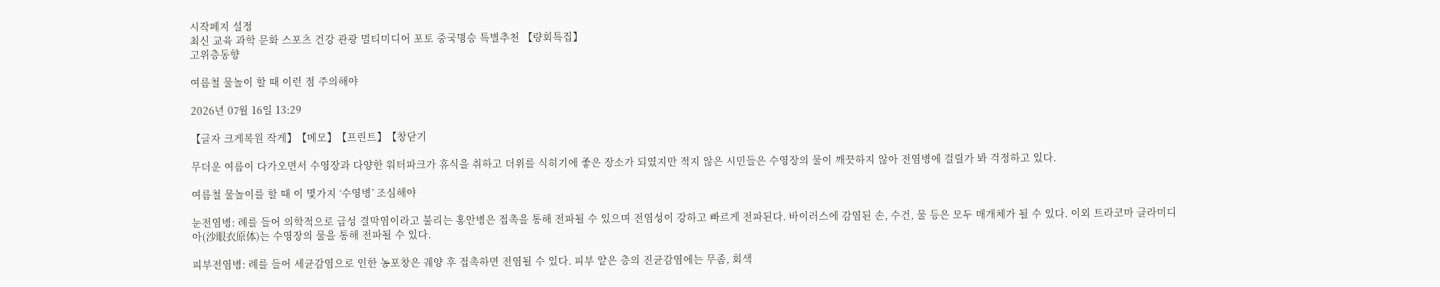시작페지 설정
최신 교육 과학 문화 스포츠 건강 관광 멀티미디어 포토 중국명승 특별추천 【량회특집】
고위층동향

여름철 물놀이 할 때 이런 점 주의해야

2026년 07월 16일 13:29

【글자 크게복원 작게】【메모】【프린트】【창닫기

무더운 여름이 다가오면서 수영장과 다양한 워터파크가 휴식을 취하고 더위를 식히기에 좋은 장소가 되였지만 적지 않은 시민들은 수영장의 물이 깨끗하지 않아 전염병에 걸릴가 봐 걱정하고 있다.

여름철 물놀이를 할 때 이 몇가지 ‘수영병’ 조심해야

눈전염병: 례를 들어 의학적으로 급성 결막염이라고 불리는 홍안병은 접촉을 통해 전파될 수 있으며 전염성이 강하고 빠르게 전파된다. 바이러스에 감염된 손, 수건, 물 등은 모두 매개체가 될 수 있다. 이외 트라코마 클라미디아(沙眼衣原体)는 수영장의 물을 통해 전파될 수 있다.

피부전염병: 례를 들어 세균감염으로 인한 농포창은 궤양 후 접촉하면 전염될 수 있다. 피부 얕은 층의 진균감염에는 무좀, 회색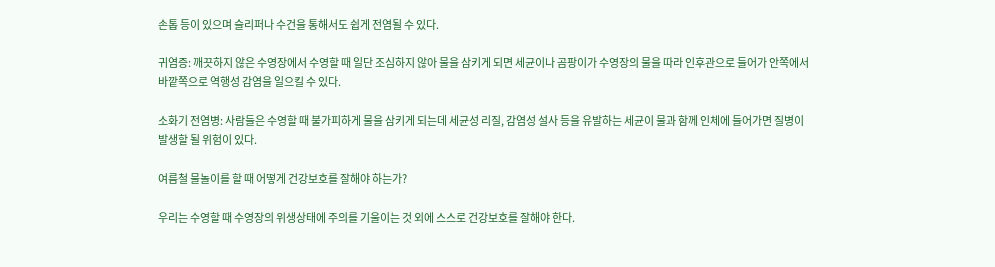손톱 등이 있으며 슬리퍼나 수건을 통해서도 쉽게 전염될 수 있다.

귀염증: 깨끗하지 않은 수영장에서 수영할 때 일단 조심하지 않아 물을 삼키게 되면 세균이나 곰팡이가 수영장의 물을 따라 인후관으로 들어가 안쪽에서 바깥쪽으로 역행성 감염을 일으킬 수 있다.

소화기 전염병: 사람들은 수영할 때 불가피하게 물을 삼키게 되는데 세균성 리질, 감염성 설사 등을 유발하는 세균이 물과 함께 인체에 들어가면 질병이 발생할 될 위험이 있다.

여름철 물놀이를 할 때 어떻게 건강보호를 잘해야 하는가?

우리는 수영할 때 수영장의 위생상태에 주의를 기울이는 것 외에 스스로 건강보호를 잘해야 한다.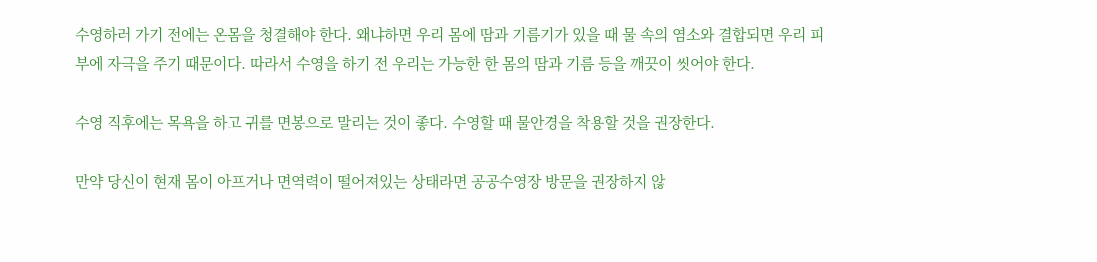수영하러 가기 전에는 온몸을 청결해야 한다. 왜냐하면 우리 몸에 땀과 기름기가 있을 때 물 속의 염소와 결합되면 우리 피부에 자극을 주기 때문이다. 따라서 수영을 하기 전 우리는 가능한 한 몸의 땀과 기름 등을 깨끗이 씻어야 한다.

수영 직후에는 목욕을 하고 귀를 면봉으로 말리는 것이 좋다. 수영할 때 물안경을 착용할 것을 권장한다.

만약 당신이 현재 몸이 아프거나 면역력이 떨어져있는 상태라면 공공수영장 방문을 권장하지 않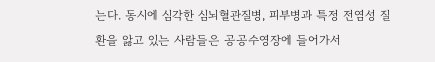는다. 동시에 심각한 심뇌혈관질병, 피부병과 특정 전염성 질환을 앓고 있는 사람들은 공공수영장에 들어가서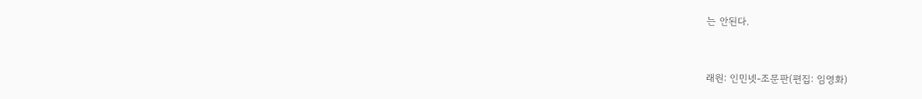는 안된다.


래원: 인민넷-조문판(편집: 임영화)